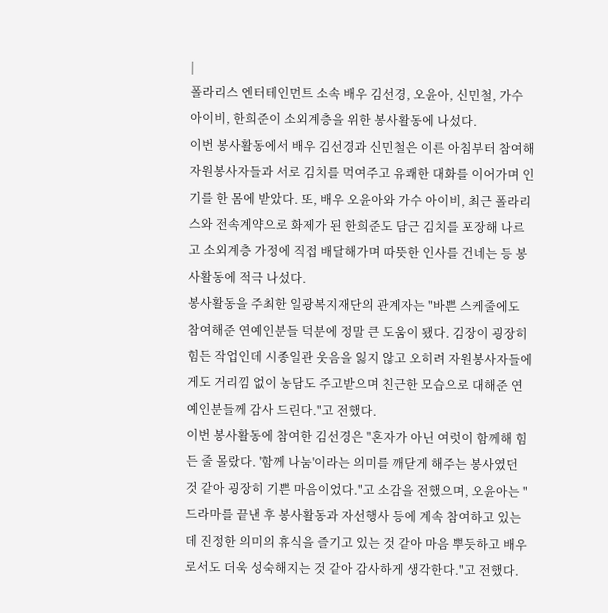|
폴라리스 엔터테인먼트 소속 배우 김선경, 오윤아, 신민철, 가수 아이비, 한희준이 소외계층을 위한 봉사활동에 나섰다.
이번 봉사활동에서 배우 김선경과 신민철은 이른 아침부터 참여해 자원봉사자들과 서로 김치를 먹여주고 유쾌한 대화를 이어가며 인기를 한 몸에 받았다. 또, 배우 오윤아와 가수 아이비, 최근 폴라리스와 전속계약으로 화제가 된 한희준도 담근 김치를 포장해 나르고 소외계층 가정에 직접 배달해가며 따뜻한 인사를 건네는 등 봉사활동에 적극 나섰다.
봉사활동을 주최한 일광복지재단의 관계자는 "바쁜 스케줄에도 참여해준 연예인분들 덕분에 정말 큰 도움이 됐다. 김장이 굉장히 힘든 작업인데 시종일관 웃음을 잃지 않고 오히려 자원봉사자들에게도 거리낌 없이 농담도 주고받으며 친근한 모습으로 대해준 연예인분들께 감사 드린다."고 전했다.
이번 봉사활동에 참여한 김선경은 "혼자가 아닌 여럿이 함께해 힘든 줄 몰랐다. '함께 나눔'이라는 의미를 깨닫게 해주는 봉사였던 것 같아 굉장히 기쁜 마음이었다."고 소감을 전했으며, 오윤아는 "드라마를 끝낸 후 봉사활동과 자선행사 등에 계속 참여하고 있는데 진정한 의미의 휴식을 즐기고 있는 것 같아 마음 뿌듯하고 배우로서도 더욱 성숙해지는 것 같아 감사하게 생각한다."고 전했다.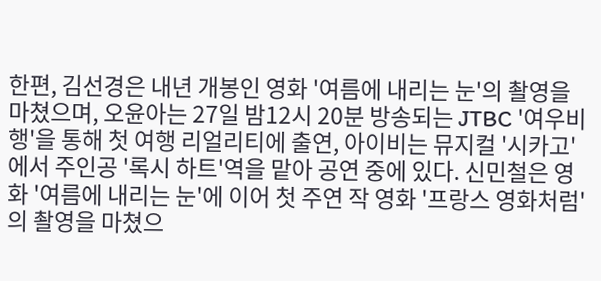한편, 김선경은 내년 개봉인 영화 '여름에 내리는 눈'의 촬영을 마쳤으며, 오윤아는 27일 밤12시 20분 방송되는 JTBC '여우비행'을 통해 첫 여행 리얼리티에 출연, 아이비는 뮤지컬 '시카고'에서 주인공 '록시 하트'역을 맡아 공연 중에 있다. 신민철은 영화 '여름에 내리는 눈'에 이어 첫 주연 작 영화 '프랑스 영화처럼'의 촬영을 마쳤으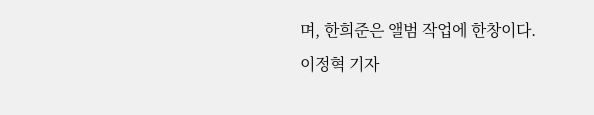며, 한희준은 앨범 작업에 한창이다.
이정혁 기자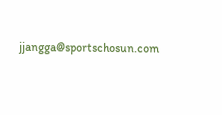jjangga@sportschosun.com